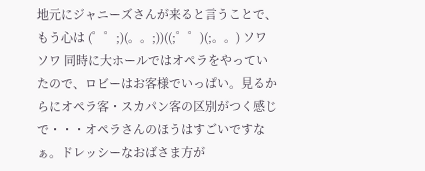地元にジャニーズさんが来ると言うことで、もう心は (゜゜;)(。。;))((;゜゜)(;。。) ソワソワ 同時に大ホールではオペラをやっていたので、ロビーはお客様でいっぱい。見るからにオペラ客・スカパン客の区別がつく感じで・・・オペラさんのほうはすごいですなぁ。ドレッシーなおばさま方が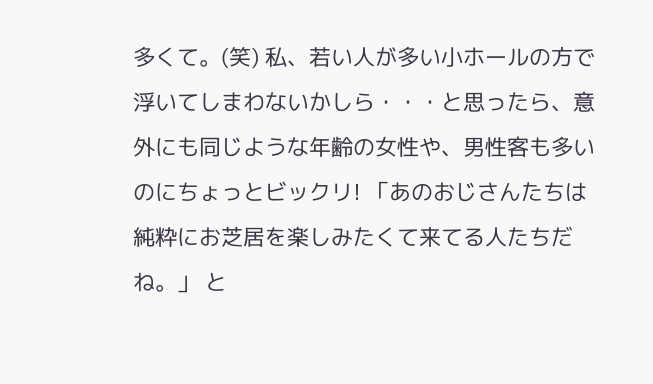多くて。(笑) 私、若い人が多い小ホールの方で浮いてしまわないかしら・・・と思ったら、意外にも同じような年齢の女性や、男性客も多いのにちょっとビックリ! 「あのおじさんたちは純粋にお芝居を楽しみたくて来てる人たちだね。」 と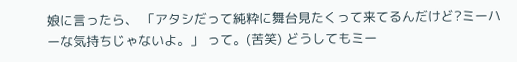娘に言ったら、 「アタシだって純粋に舞台見たくって来てるんだけど?ミーハーな気持ちじゃないよ。」 って。(苦笑) どうしてもミー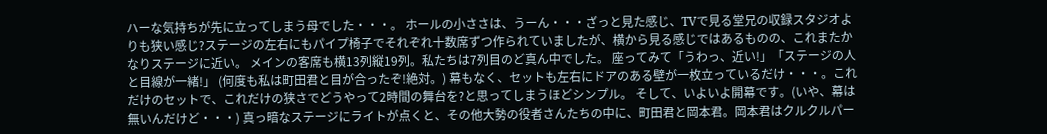ハーな気持ちが先に立ってしまう母でした・・・。 ホールの小ささは、うーん・・・ざっと見た感じ、TVで見る堂兄の収録スタジオよりも狭い感じ?ステージの左右にもパイプ椅子でそれぞれ十数席ずつ作られていましたが、横から見る感じではあるものの、これまたかなりステージに近い。 メインの客席も横13列縦19列。私たちは7列目のど真ん中でした。 座ってみて「うわっ、近い!」「ステージの人と目線が一緒!」 (何度も私は町田君と目が合ったぞ!絶対。) 幕もなく、セットも左右にドアのある壁が一枚立っているだけ・・・。これだけのセットで、これだけの狭さでどうやって2時間の舞台を?と思ってしまうほどシンプル。 そして、いよいよ開幕です。(いや、幕は無いんだけど・・・) 真っ暗なステージにライトが点くと、その他大勢の役者さんたちの中に、町田君と岡本君。岡本君はクルクルパー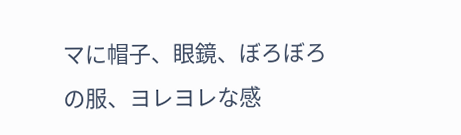マに帽子、眼鏡、ぼろぼろの服、ヨレヨレな感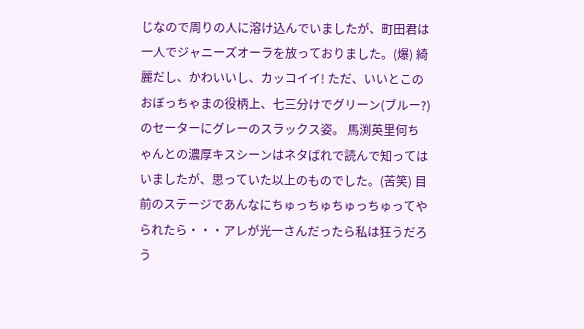じなので周りの人に溶け込んでいましたが、町田君は一人でジャニーズオーラを放っておりました。(爆) 綺麗だし、かわいいし、カッコイイ! ただ、いいとこのおぼっちゃまの役柄上、七三分けでグリーン(ブルー?)のセーターにグレーのスラックス姿。 馬渕英里何ちゃんとの濃厚キスシーンはネタばれで読んで知ってはいましたが、思っていた以上のものでした。(苦笑) 目前のステージであんなにちゅっちゅちゅっちゅってやられたら・・・アレが光一さんだったら私は狂うだろう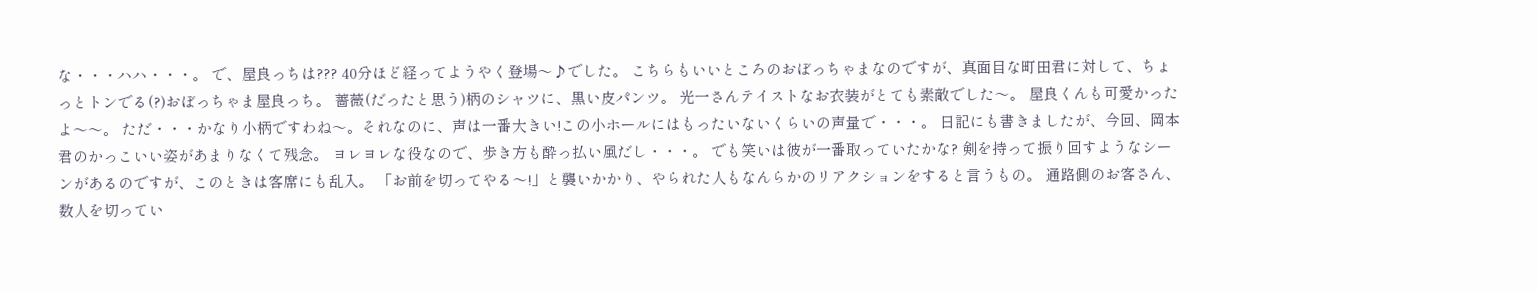な・・・ハハ・・・。 で、屋良っちは??? 40分ほど経ってようやく登場〜♪でした。 こちらもいいところのおぼっちゃまなのですが、真面目な町田君に対して、ちょっとトンでる(?)おぼっちゃま屋良っち。 薔薇(だったと思う)柄のシャツに、黒い皮パンツ。 光一さんテイストなお衣装がとても素敵でした〜。 屋良くんも可愛かったよ〜〜。 ただ・・・かなり小柄ですわね〜。それなのに、声は一番大きい!この小ホールにはもったいないくらいの声量で・・・。 日記にも書きましたが、今回、岡本君のかっこいい姿があまりなくて残念。 ヨレヨレな役なので、歩き方も酔っ払い風だし・・・。 でも笑いは彼が一番取っていたかな? 剣を持って振り回すようなシーンがあるのですが、このときは客席にも乱入。 「お前を切ってやる〜!」と襲いかかり、やられた人もなんらかのリアクションをすると言うもの。 通路側のお客さん、数人を切ってい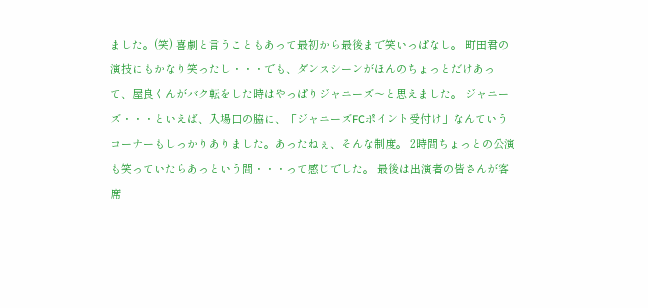ました。(笑) 喜劇と言うこともあって最初から最後まで笑いっぱなし。 町田君の演技にもかなり笑ったし・・・でも、ダンスシーンがほんのちょっとだけあって、屋良くんがバク転をした時はやっぱりジャニーズ〜と思えました。 ジャニーズ・・・といえば、入場口の脇に、「ジャニーズFCポイント受付け」なんていうコーナーもしっかりありました。あったねぇ、そんな制度。 2時間ちょっとの公演も笑っていたらあっという間・・・って感じでした。 最後は出演者の皆さんが客席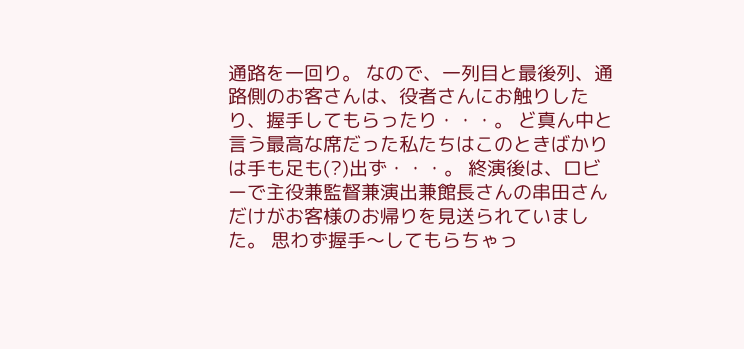通路を一回り。 なので、一列目と最後列、通路側のお客さんは、役者さんにお触りしたり、握手してもらったり・・・。 ど真ん中と言う最高な席だった私たちはこのときばかりは手も足も(?)出ず・・・。 終演後は、ロビーで主役兼監督兼演出兼館長さんの串田さんだけがお客様のお帰りを見送られていました。 思わず握手〜してもらちゃっ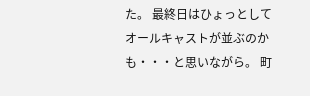た。 最終日はひょっとしてオールキャストが並ぶのかも・・・と思いながら。 町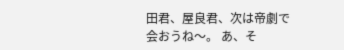田君、屋良君、次は帝劇で会おうね〜。 あ、そ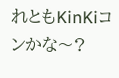れともKinKiコンかな〜?